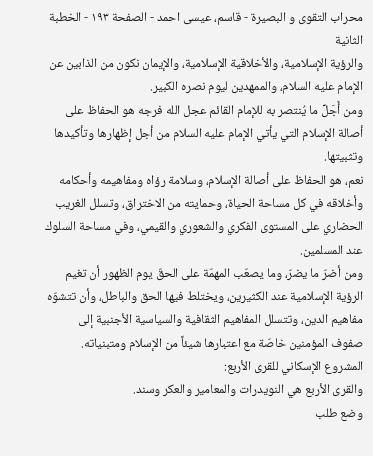محراب التقوى و البصيرة - قاسم، عيسى احمد - الصفحة ١٩٣ - الخطبة الثانية
والرؤية الإسلامية، والأخلاقية الإسلامية، والإيمان نكون من الذابين عن الإمام عليه السلام، والممهدين ليوم نصره الكبير.
ومن أَجَلِّ ما يُنتصر به للإمام القائم عجل الله فرجه هو الحفاظ على أصالة الإسلام التي يأتي الإمام عليه السلام من أجل إظهارها وتأكيدها وتثبيتها.
نعم، هو الحفاظ على أصالة الإسلام، وسلامة رؤاه ومفاهيمه وأحكامه وأخلاقه في كل مساحة الحياة، وحمايته من الاختراق، وتسلل الغريب الحضاري على المستوى الفكري والشعوري والقيمي، وفي مساحة السلوك عند المسلمين.
ومن أضرّ ما يضرّ، وما يصعّب المهمّة على الحقّ يوم الظهور أن تغيم الرؤية الإسلامية عند الكثيرين، ويختلط فيها الحق والباطل، وأن تتشوّه مفاهيم الدين، وتتسلل المفاهيم الثقافية والسياسية الأجنبية إلى صفوف المؤمنين خاصّة مع اعتبارها شيئاً من الإسلام ومتبنياته.
المشروع الإسكاني للقرى الأربع:
والقرى الأربع هي النويدرات والمعامير والعكر وسند.
وضع طلب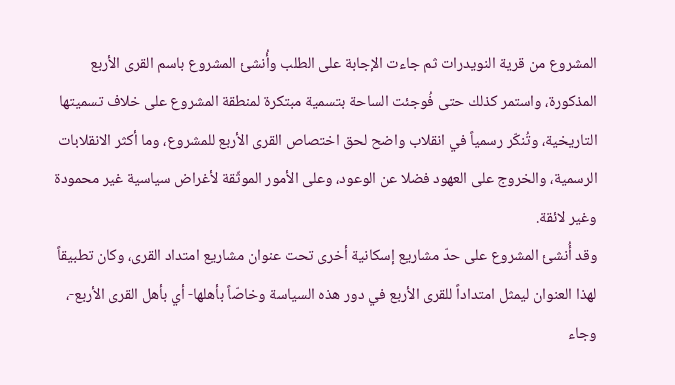المشروع من قرية النويدرات ثم جاءت الإجابة على الطلب وأُنشئ المشروع باسم القرى الأربع المذكورة، واستمر كذلك حتى فُوجئت الساحة بتسمية مبتكرة لمنطقة المشروع على خلاف تسميتها التاريخية، وتُنكّر رسمياً في انقلاب واضح لحق اختصاص القرى الأربع للمشروع، وما أكثر الانقلابات الرسمية، والخروج على العهود فضلا عن الوعود، وعلى الأمور الموثّقة لأغراض سياسية غير محمودة وغير لائقة.
وقد أُنشئ المشروع على حدّ مشاريع إسكانية أخرى تحت عنوان مشاريع امتداد القرى، وكان تطبيقاً لهذا العنوان ليمثل امتداداً للقرى الأربع في دور هذه السياسة وخاصّاً بأهلها- أي بأهل القرى الأربع-، وجاء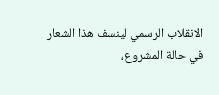الانقلاب الرسمي لينسف هذا الشعار في حالة المشروع،